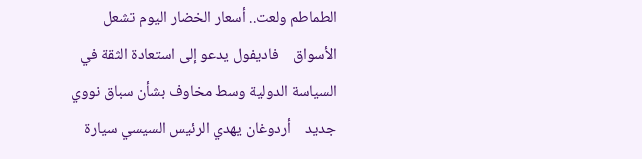الطماطم ولعت.. أسعار الخضار اليوم تشعل الأسواق    فاديفول يدعو إلى استعادة الثقة في السياسة الدولية وسط مخاوف بشأن سباق نووي جديد    أردوغان يهدي الرئيس السيسي سيارة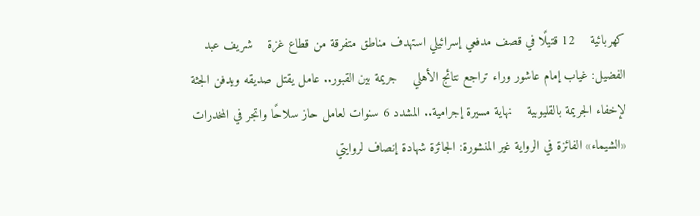كهربائية    12 قتيلًا في قصف مدفعي إسرائيلي استهدف مناطق متفرقة من قطاع غزة    شريف عبد الفضيل: غياب إمام عاشور وراء تراجع نتائج الأهلي    جريمة بين القبور.. عامل يقتل صديقه ويدفن الجثة لإخفاء الجريمة بالقليوبية    نهاية مسيرة إجرامية.. المشدد 6 سنوات لعامل حاز سلاحًا واتجر في المخدرات    «الشيماء» الفائزة في الرواية غير المنشورة: الجائزة شهادة إنصاف لروايتي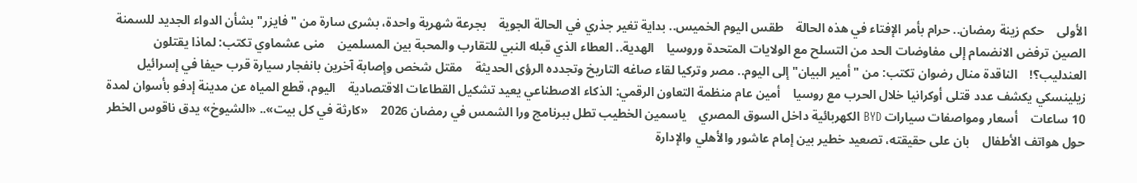الأولى    حكم زينة رمضان.. حرام بأمر الإفتاء في هذه الحالة    طقس اليوم الخميس.. بداية تغير جذري في الحالة الجوية    بجرعة شهرية واحدة، بشرى سارة من "فايزر" بشأن الدواء الجديد للسمنة    الصين ترفض الانضمام إلى مفاوضات الحد من التسلح مع الولايات المتحدة وروسيا    الهدية.. العطاء الذي قبله النبي للتقارب والمحبة بين المسلمين    منى عشماوي تكتب: لماذا يقتلون العندليب؟!    الناقدة منال رضوان تكتب: من "أمير البيان" إلى اليوم.. مصر وتركيا لقاء صاغه التاريخ وتجدده الرؤى الحديثة    مقتل شخص وإصابة آخرين بانفجار سيارة قرب حيفا في إسرائيل    زيلينسكي يكشف عدد قتلى أوكرانيا خلال الحرب مع روسيا    أمين عام منظمة التعاون الرقمي: الذكاء الاصطناعي يعيد تشكيل القطاعات الاقتصادية    اليوم، قطع المياه عن مدينة إدفو بأسوان لمدة 10 ساعات    أسعار ومواصفات سيارات BYD الكهربائية داخل السوق المصري    ياسمين الخطيب تطل ببرنامج ورا الشمس في رمضان 2026    «كارثة في كل بيت».. «الشيوخ» يدق ناقوس الخطر حول هواتف الأطفال    بان على حقيقته، تصعيد خطير بين إمام عاشور والأهلي والإدارة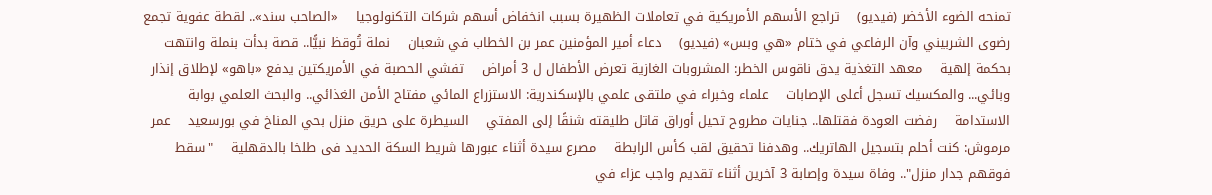تمنحه الضوء الأخضر (فيديو)    تراجع الأسهم الأمريكية في تعاملات الظهيرة بسبب انخفاض أسهم شركات التكنولوجيا    «الصاحب سند».. لقطة عفوية تجمع رضوى الشربيني وآن الرفاعي في ختام «هي وبس» (فيديو)    دعاء أمير المؤمنين عمر بن الخطاب في شعبان    نملة تُوقظ نبيًّا.. قصة بدأت بنملة وانتهت بحكمة إلهية    معهد التغذية يدق ناقوس الخطر: المشروبات الغازية تعرض الأطفال ل 3 أمراض    تفشي الحصبة في الأمريكتين يدفع «باهو» لإطلاق إنذار وبائي... والمكسيك تسجل أعلى الإصابات    علماء وخبراء في ملتقى علمي بالإسكندرية: الاستزراع المائي مفتاح الأمن الغذائي.. والبحث العلمي بوابة الاستدامة    رفضت العودة فقتلها.. جنايات مطروح تحيل أوراق قاتل طليقته شنقًا إلى المفتي    السيطرة على حريق منزل بحي المناخ في بورسعيد    عمر مرموش: كنت أحلم بتسجيل الهاتريك.. وهدفنا تحقيق لقب كأس الرابطة    مصرع سيدة أثناء عبورها شريط السكة الحديد فى طلخا بالدقهلية    "سقط فوقهم جدار منزل".. وفاة سيدة وإصابة 3 آخرين أثناء تقديم واجب عزاء في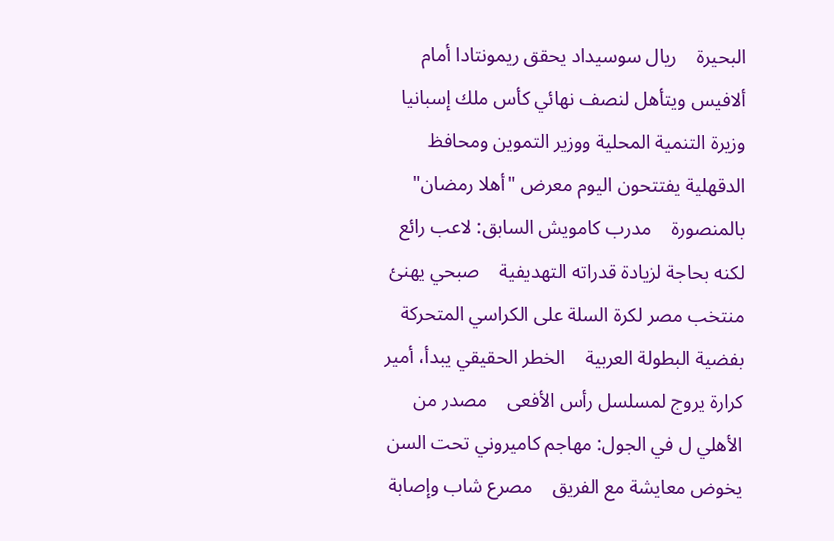البحيرة    ريال سوسيداد يحقق ريمونتادا أمام ألافيس ويتأهل لنصف نهائي كأس ملك إسبانيا    وزيرة التنمية المحلية ووزير التموين ومحافظ الدقهلية يفتتحون اليوم معرض "أهلا رمضان" بالمنصورة    مدرب كامويش السابق: لاعب رائع لكنه بحاجة لزيادة قدراته التهديفية    صبحي يهنئ منتخب مصر لكرة السلة على الكراسي المتحركة بفضية البطولة العربية    الخطر الحقيقي يبدأ، أمير كرارة يروج لمسلسل رأس الأفعى    مصدر من الأهلي ل في الجول: مهاجم كاميروني تحت السن يخوض معايشة مع الفريق    مصرع شاب وإصابة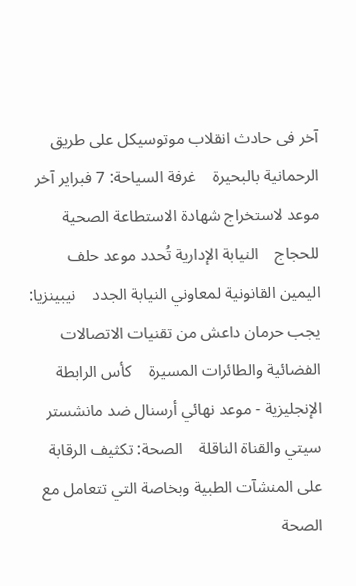آخر فى حادث انقلاب موتوسيكل على طريق الرحمانية بالبحيرة    غرفة السياحة: 7 فبراير آخر موعد لاستخراج شهادة الاستطاعة الصحية للحجاج    النيابة الإدارية تُحدد موعد حلف اليمين القانونية لمعاوني النيابة الجدد    نيبينزيا: يجب حرمان داعش من تقنيات الاتصالات الفضائية والطائرات المسيرة    كأس الرابطة الإنجليزية - موعد نهائي أرسنال ضد مانشستر سيتي والقناة الناقلة    الصحة: تكثيف الرقابة على المنشآت الطبية وبخاصة التي تتعامل مع الصحة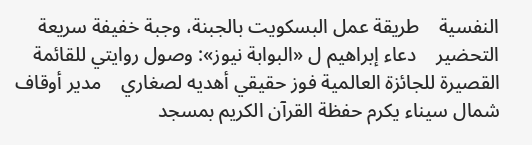النفسية    طريقة عمل البسكويت بالجبنة، وجبة خفيفة سريعة التحضير    دعاء إبراهيم ل «البوابة نيوز»: وصول روايتي للقائمة القصيرة للجائزة العالمية فوز حقيقي أهديه لصغاري    مدير أوقاف شمال سيناء يكرم حفظة القرآن الكريم بمسجد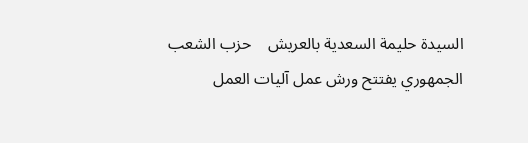السيدة حليمة السعدية بالعريش    حزب الشعب الجمهوري يفتتح ورش عمل آليات العمل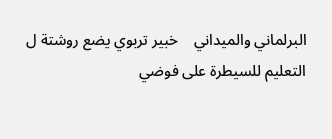البرلماني والميداني    خبير تربوي يضع روشتة ل التعليم للسيطرة على فوضي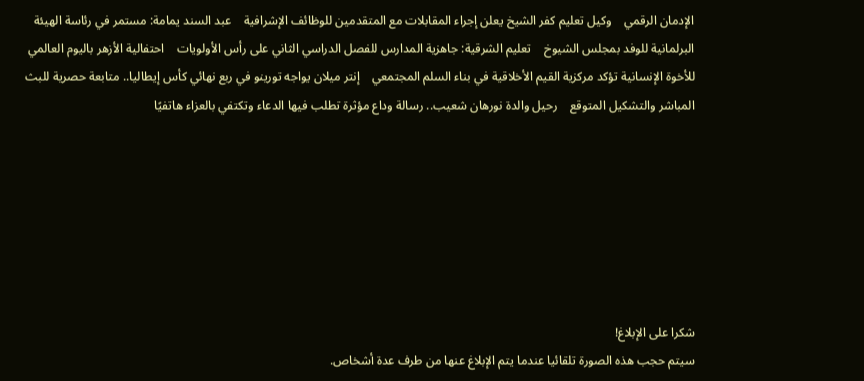الإدمان الرقمي    وكيل تعليم كفر الشيخ يعلن إجراء المقابلات مع المتقدمين للوظائف الإشرافية    عبد السند يمامة: مستمر في رئاسة الهيئة البرلمانية للوفد بمجلس الشيوخ    تعليم الشرقية: جاهزية المدارس للفصل الدراسي الثاني على رأس الأولويات    احتفالية الأزهر باليوم العالمي للأخوة الإنسانية تؤكد مركزية القيم الأخلاقية في بناء السلم المجتمعي    إنتر ميلان يواجه تورينو في ربع نهائي كأس إيطاليا.. متابعة حصرية للبث المباشر والتشكيل المتوقع    رحيل والدة نورهان شعيب.. رسالة وداع مؤثرة تطلب فيها الدعاء وتكتفي بالعزاء هاتفيًا







شكرا على الإبلاغ!
سيتم حجب هذه الصورة تلقائيا عندما يتم الإبلاغ عنها من طرف عدة أشخاص.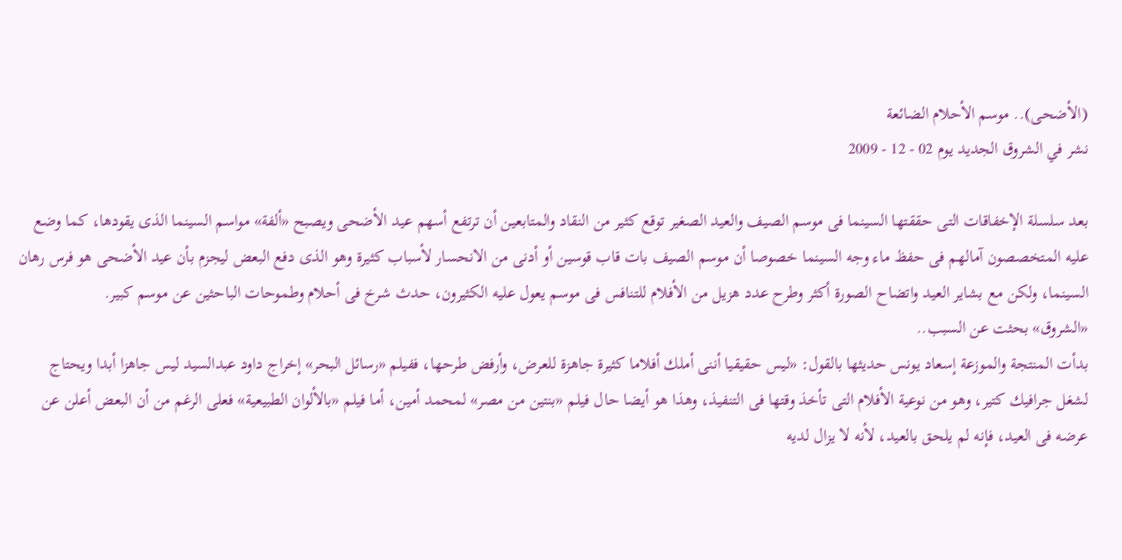(الأضحى).. موسم الأحلام الضائعة
نشر في الشروق الجديد يوم 02 - 12 - 2009

بعد سلسلة الإخفاقات التى حققتها السينما فى موسم الصيف والعيد الصغير توقع كثير من النقاد والمتابعين أن ترتفع أسهم عيد الأضحى ويصبح «ألفة» مواسم السينما الذى يقودها، كما وضع عليه المتخصصون آمالهم فى حفظ ماء وجه السينما خصوصا أن موسم الصيف بات قاب قوسين أو أدنى من الانحسار لأسباب كثيرة وهو الذى دفع البعض ليجزم بأن عيد الأضحى هو فرس رهان السينما، ولكن مع بشاير العيد واتضاح الصورة أكثر وطرح عدد هزيل من الأفلام للتنافس فى موسم يعول عليه الكثيرون، حدث شرخ فى أحلام وطموحات الباحثين عن موسم كبير.
«الشروق» بحثت عن السبب..
بدأت المنتجة والموزعة إسعاد يونس حديثها بالقول: «ليس حقيقيا أننى أملك أفلاما كثيرة جاهزة للعرض، وأرفض طرحها، ففيلم «رسائل البحر» إخراج داود عبدالسيد ليس جاهزا أبدا ويحتاج لشغل جرافيك كتير، وهو من نوعية الأفلام التى تأخذ وقتها فى التنفيذ، وهذا هو أيضا حال فيلم «بنتين من مصر» لمحمد أمين، أما فيلم «بالألوان الطبيعية» فعلى الرغم من أن البعض أعلن عن عرضه فى العيد، فإنه لم يلحق بالعيد، لأنه لا يزال لديه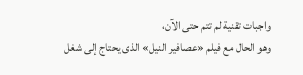واجبات تقنية لم تتم حتى الآن،
وهو الحال مع فيلم «عصافير النيل» الذى يحتاج إلى شغل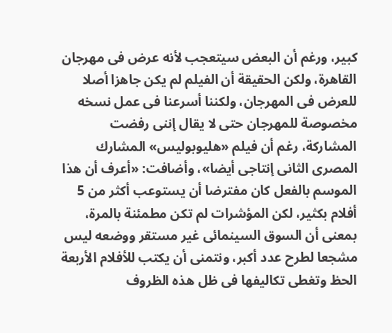كبير، ورغم أن البعض سيتعجب لأنه عرض فى مهرجان القاهرة، ولكن الحقيقة أن الفيلم لم يكن جاهزا أصلا للعرض فى المهرجان، ولكننا أسرعنا فى عمل نسخه مخصوصة للمهرجان حتى لا يقال إننى رفضت المشاركة، رغم أن فيلم «هليوبوليس» المشارك المصرى الثانى إنتاجى أيضا»، وأضافت: «أعرف أن هذا الموسم بالفعل كان مفترضا أن يستوعب أكثر من 5 أفلام بكثير، لكن المؤشرات لم تكن مطمئنة بالمرة، بمعنى أن السوق السينمائى غير مستقر ووضعه ليس مشجعا لطرح عدد أكبر، ونتمنى أن يكتب للأفلام الأربعة الحظ وتغطى تكاليفها فى ظل هذه الظروف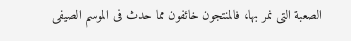الصعبة التى نمر بها، فالمنتجون خائفون مما حدث فى الموسم الصيفى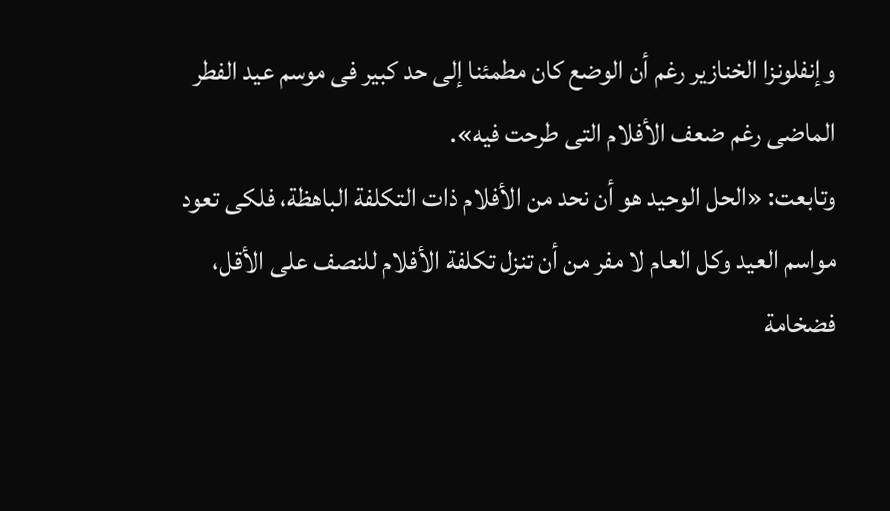وإنفلونزا الخنازير رغم أن الوضع كان مطمئنا إلى حد كبير فى موسم عيد الفطر الماضى رغم ضعف الأفلام التى طرحت فيه».
وتابعت: «الحل الوحيد هو أن نحد من الأفلام ذات التكلفة الباهظة، فلكى تعود مواسم العيد وكل العام لا مفر من أن تنزل تكلفة الأفلام للنصف على الأقل، فضخامة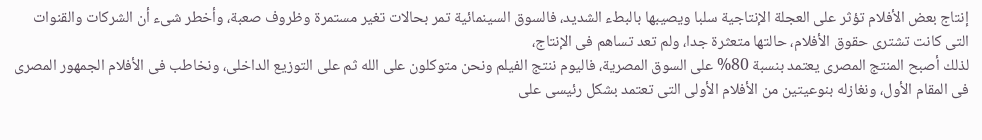إنتاج بعض الأفلام تؤثر على العجلة الإنتاجية سلبا ويصيبها بالبطء الشديد، فالسوق السينمائية تمر بحالات تغير مستمرة وظروف صعبة، وأخطر شىء أن الشركات والقنوات التى كانت تشترى حقوق الأفلام، حالتها متعثرة جدا، ولم تعد تساهم فى الإنتاج،
لذلك أصبح المنتج المصرى يعتمد بنسبة 80% على السوق المصرية، فاليوم ننتج الفيلم ونحن متوكلون على الله ثم على التوزيع الداخلى، ونخاطب فى الأفلام الجمهور المصرى فى المقام الأول، ونغازله بنوعيتين من الأفلام الأولى التى تعتمد بشكل رئيسى على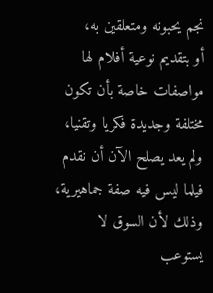نجم يحبونه ومتعلقين به،
أو بتقديم نوعية أفلام لها مواصفات خاصة بأن تكون مختلفة وجديدة فكريا وتقنيا، ولم يعد يصلح الآن أن نقدم فيلما ليس فيه صفة جماهيرية، وذلك لأن السوق لا يستوعب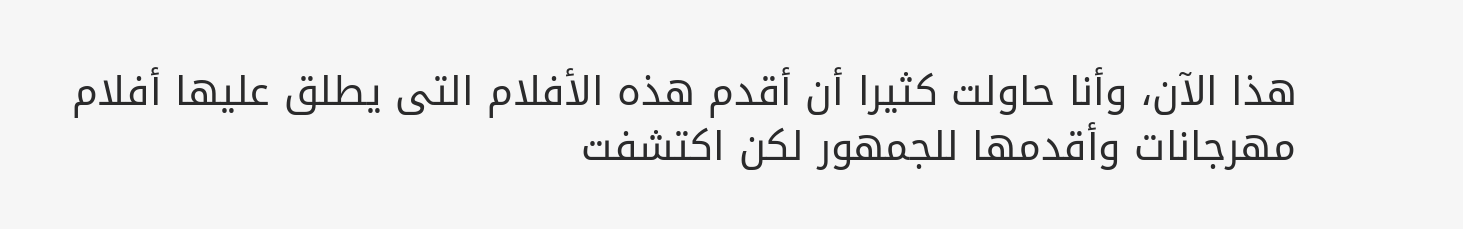هذا الآن، وأنا حاولت كثيرا أن أقدم هذه الأفلام التى يطلق عليها أفلام مهرجانات وأقدمها للجمهور لكن اكتشفت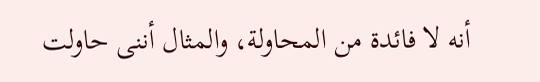أنه لا فائدة من المحاولة، والمثال أننى حاولت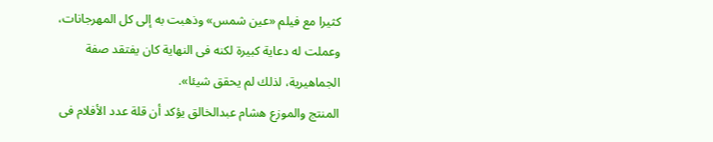كثيرا مع فيلم «عين شمس» وذهبت به إلى كل المهرجانات، وعملت له دعاية كبيرة لكنه فى النهاية كان يفتقد صفة الجماهيرية، لذلك لم يحقق شيئا».
المنتج والموزع هشام عبدالخالق يؤكد أن قلة عدد الأفلام فى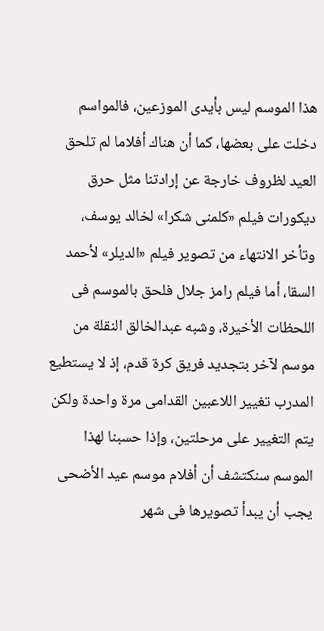هذا الموسم ليس بأيدى الموزعين، فالمواسم دخلت على بعضها، كما أن هناك أفلاما لم تلحق العيد لظروف خارجة عن إرادتنا مثل حرق ديكورات فيلم «كلمنى شكرا» لخالد يوسف، وتأخر الانتهاء من تصوير فيلم «الديلر» لأحمد السقا، أما فيلم رامز جلال فلحق بالموسم فى اللحظات الأخيرة، وشبه عبدالخالق النقلة من موسم لآخر بتجديد فريق كرة قدم، إذ لا يستطيع المدرب تغيير اللاعبين القدامى مرة واحدة ولكن يتم التغيير على مرحلتين، وإذا حسبنا لهذا الموسم سنكتشف أن أفلام موسم عيد الأضحى يجب أن يبدأ تصويرها فى شهر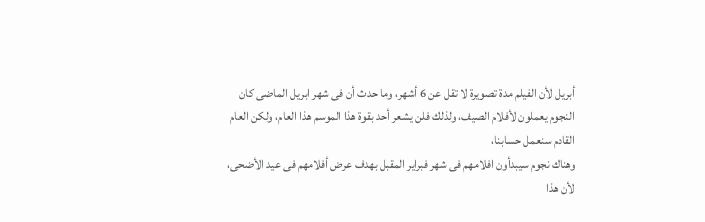أبريل لأن الفيلم مدة تصويرة لا تقل عن 6 أشهر، وما حدث أن فى شهر ابريل الماضى كان النجوم يعملون لأفلام الصيف، ولذلك فلن يشعر أحد بقوة هذا الموسم هذا العام، ولكن العام القادم سنعمل حسابنا،
وهناك نجوم سيبدأون افلامهم فى شهر فبراير المقبل بهدف عرض أفلامهم فى عيد الأضحى، لأن هذا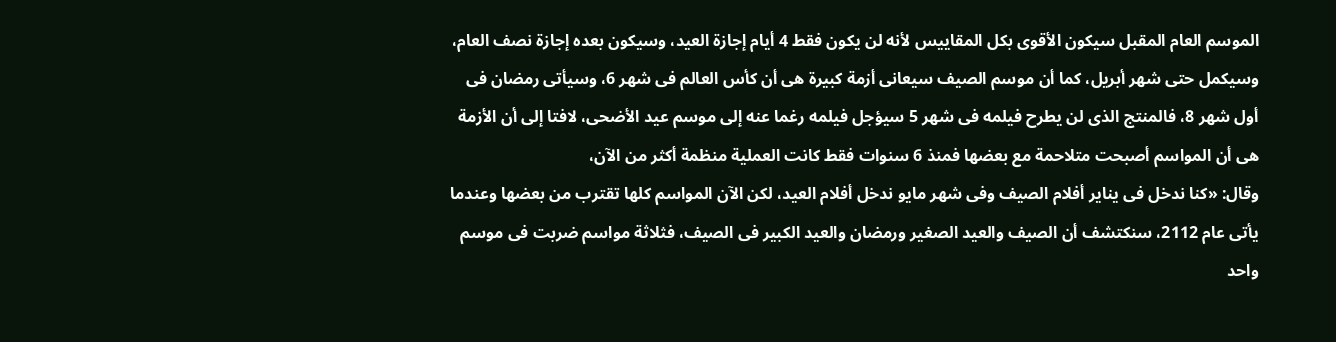الموسم العام المقبل سيكون الأقوى بكل المقاييس لأنه لن يكون فقط 4 أيام إجازة العيد، وسيكون بعده إجازة نصف العام، وسيكمل حتى شهر أبريل، كما أن موسم الصيف سيعانى أزمة كبيرة هى أن كأس العالم فى شهر 6، وسيأتى رمضان فى أول شهر 8، فالمنتج الذى لن يطرح فيلمه فى شهر 5 سيؤجل فيلمه رغما عنه إلى موسم عيد الأضحى، لافتا إلى أن الأزمة هى أن المواسم أصبحت متلاحمة مع بعضها فمنذ 6 سنوات فقط كانت العملية منظمة أكثر من الآن،
وقال: «كنا ندخل فى يناير أفلام الصيف وفى شهر مايو ندخل أفلام العيد، لكن الآن المواسم كلها تقترب من بعضها وعندما يأتى عام 2112، سنكتشف أن الصيف والعيد الصغير ورمضان والعيد الكبير فى الصيف، فثلاثة مواسم ضربت فى موسم واحد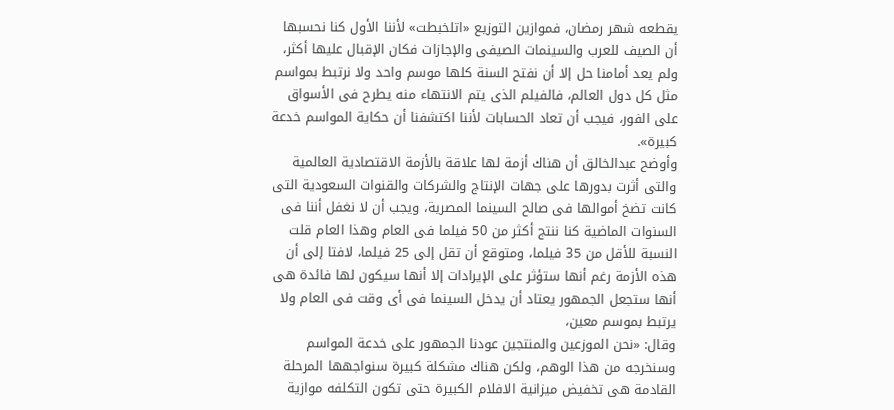يقطعه شهر رمضان، فموازين التوزيع «اتلخبطت» لأننا الأول كنا نحسبها أن الصيف للعرب والسينمات الصيفى والإجازات فكان الإقبال عليها أكثر،
ولم يعد أمامنا حل إلا أن نفتح السنة كلها موسم واحد ولا نرتبط بمواسم مثل كل دول العالم، فالفيلم الذى يتم الانتهاء منه يطرح فى الأسواق على الفور، فيجب أن تعاد الحسابات لأننا اكتشفنا أن حكاية المواسم خدعة كبيرة».
وأوضح عبدالخالق أن هناك أزمة لها علاقة بالأزمة الاقتصادية العالمية والتى أثرت بدورها على جهات الإنتاج والشركات والقنوات السعودية التى كانت تضخ أموالها فى صالح السينما المصرية، ويجب أن لا نغفل أننا فى السنوات الماضية كنا ننتج أكثر من 50 فيلما فى العام وهذا العام قلت النسبة للأقل من 35 فيلما، ومتوقع أن تقل إلى 25 فيلما، لافتا إلى أن هذه الأزمة رغم أنها ستؤثر على الإيرادات إلا أنها سيكون لها فائدة هى أنها ستجعل الجمهور يعتاد أن يدخل السينما فى أى وقت فى العام ولا يرتبط بموسم معين،
وقال: «نحن الموزعين والمنتجين عودنا الجمهور على خدعة المواسم وسنخرجه من هذا الوهم، ولكن هناك مشكلة كبيرة سنواجهها المرحلة القادمة هى تخفيض ميزانية الافلام الكبيرة حتى تكون التكلفه موازية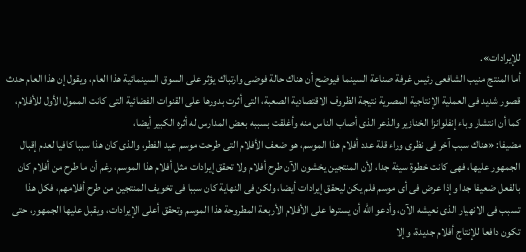للإيرادات».
أما المنتج منيب الشافعى رئيس غرفة صناعة السينما فيوضح أن هناك حالة فوضى وارتباك يؤثر على السوق السينمائية هذا العام، ويقول إن هذا العام حدث قصور شديد فى العملية الإنتاجية المصرية نتيجة الظروف الاقتصادية الصعبة، التى أثرت بدورها على القنوات الفضائية التى كانت الممول الأول للأفلام، كما أن انتشار وباء إنفلوانزا الخنازير والذعر الذى أصاب الناس منه وأغلقت بسببه بعض المدارس له أثره الكبير أيضا،
مضيفا: «هناك سبب آخر فى نظرى وراء قلة عدد أفلام هذا الموسم، هو ضعف الأفلام التى طرحت موسم عيد الفطر، والذى كان هذا سببا كافيا لعدم إقبال الجمهور عليها، فهى كانت خطوة سيئة جدا، لأن المنتجين يخشون الآن طرح أفلام ولا تحقق إيرادات مثل أفلام هذا الموسم، رغم أن ما طرح من أفلام كان بالفعل ضعيفا جدا وإذا عرض فى أى موسم فلم يكن ليحقق إيرادات أيضا، ولكن فى النهاية كان سببا فى تخويف المنتجين من طرح أفلامهم، فكل هذا تسبب فى الانهيار الذى نعيشه الآن، وأدعو الله أن يسترها على الأفلام الأربعة المطروحة هذا الموسم وتحقق أعلى الإيرادات، ويقبل عليها الجمهور، حتى تكون دافعا للإنتاج أفلام جديدة، وإلا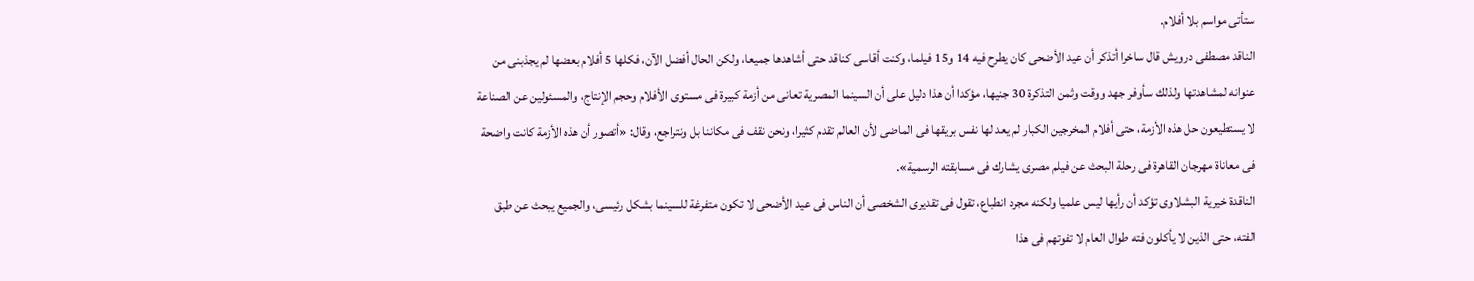ستأتى مواسم بلا أفلام.
الناقد مصطفى درويش قال ساخرا أتذكر أن عيد الأضحى كان يطرح فيه 14 و15 فيلما، وكنت أقاسى كناقد حتى أشاهدها جميعا، ولكن الحال أفضل الآن، فكلها 5 أفلام بعضها لم يجذبنى من عنوانه لمشاهدتها ولذلك سأوفر جهد ووقت وثمن التذكرة 30 جنيها، مؤكدا أن هذا دليل على أن السينما المصرية تعانى من أزمة كبيرة فى مستوى الأفلام وحجم الإنتاج، والمسئولين عن الصناعة لا يستطيعون حل هذه الأزمة، حتى أفلام المخرجين الكبار لم يعد لها نفس بريقها فى الماضى لأن العالم تقدم كثيرا، ونحن نقف فى مكاننا بل ونتراجع، وقال: «أتصور أن هذه الأزمة كانت واضحة فى معاناة مهرجان القاهرة فى رحلة البحث عن فيلم مصرى يشارك فى مسابقته الرسمية».
الناقدة خيرية البشلاوى تؤكد أن رأيها ليس علميا ولكنه مجرد انطباع، تقول فى تقديرى الشخصى أن الناس فى عيد الأضحى لا تكون متفرغة للسينما بشكل رئيسى، والجميع يبحث عن طبق الفته، حتى الذين لا يأكلون فته طوال العام لا تفوتهم فى هذا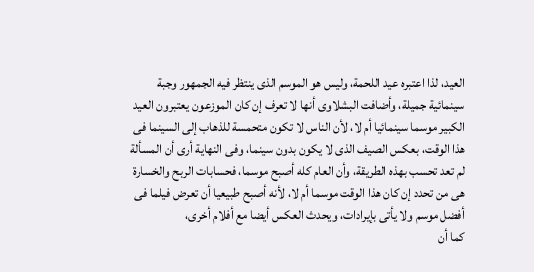العيد، لذا اعتبره عيد اللحمة، وليس هو الموسم الذى ينتظر فيه الجمهور وجبة سينمائية جميلة، وأضافت البشلاوى أنها لا تعرف إن كان الموزعون يعتبرون العيد الكبير موسما سينمائيا أم لا، لأن الناس لا تكون متحمسة للذهاب إلى السينما فى هذا الوقت، بعكس الصيف الذى لا يكون بدون سينما، وفى النهاية أرى أن المسألة لم تعد تحسب بهذه الطريقة، وأن العام كله أصبح موسما، فحسابات الربح والخسارة هى من تحدد إن كان هذا الوقت موسما أم لا، لأنه أصبح طبيعيا أن تعرض فيلما فى أفضل موسم ولا يأتى بإيرادات، ويحدث العكس أيضا مع أفلام أخرى،
كما أن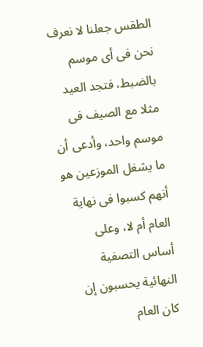الطقس جعلنا لا نعرف نحن فى أى موسم بالضبط، فتجد العيد مثلا مع الصيف فى موسم واحد، وأدعى أن ما يشغل الموزعين هو أنهم كسبوا فى نهاية العام أم لا، وعلى أساس التصفية النهائية يحسبون إن كان العام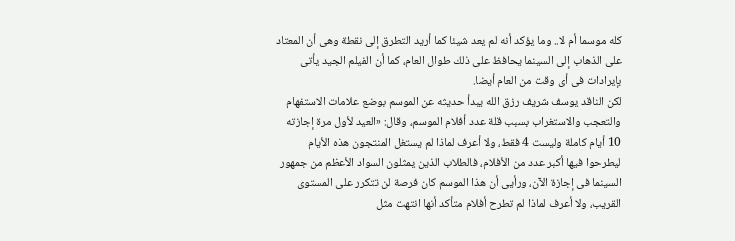كله موسما أم لا.. وما يؤكد أنه لم يعد شيئا كما أريد التطرق إلى نقطة وهى أن المعتاد على الذهاب إلى السينما يحافظ على ذلك طوال العام، كما أن الفيلم الجيد يأتى بإيرادات فى أى وقت من العام أيضا.
لكن الناقد يوسف شريف رزق الله يبدأ حديثه عن الموسم بوضع علامات الاستفهام والتعجب والاستغراب بسبب قلة عدد أفلام الموسم، وقال: «العيد لأول مرة إجازته 10 أيام كاملة وليست 4 فقط، ولا أعرف لماذا لم يستغل المنتجون هذه الأيام ليطرحوا فيها أكبر عدد من الأفلام، فالطلاب الذين يمثلون السواد الأعظم من جمهور السينما فى إجازة الآن، ورأيى أن هذا الموسم كان فرصة لن تتكرر على المستوى القريب، ولا أعرف لماذا لم تطرح أفلام متأكد أنها انتهت مثل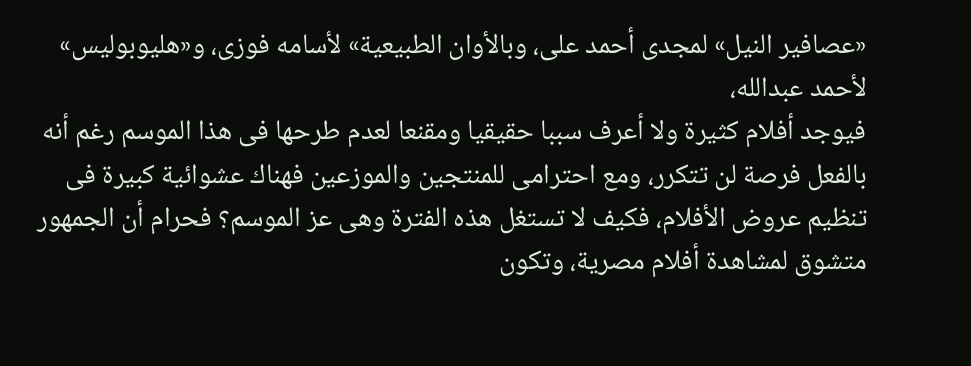«عصافير النيل» لمجدى أحمد على، وبالأوان الطبيعية» لأسامه فوزى، و«هليوبوليس» لأحمد عبدالله،
فيوجد أفلام كثيرة ولا أعرف سببا حقيقيا ومقنعا لعدم طرحها فى هذا الموسم رغم أنه بالفعل فرصة لن تتكرر، ومع احترامى للمنتجين والموزعين فهناك عشوائية كبيرة فى تنظيم عروض الأفلام، فكيف لا تستغل هذه الفترة وهى عز الموسم؟ فحرام أن الجمهور متشوق لمشاهدة أفلام مصرية، وتكون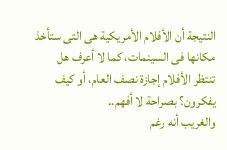النتيجة أن الأفلام الأمريكية هى التى ستأخذ مكانها فى السينمات، كما لا أعرف هل تنتظر الأفلام إجازة نصف العام، أو كيف يفكرون؟ بصراحة لا أفهم..
والغريب أنه رغم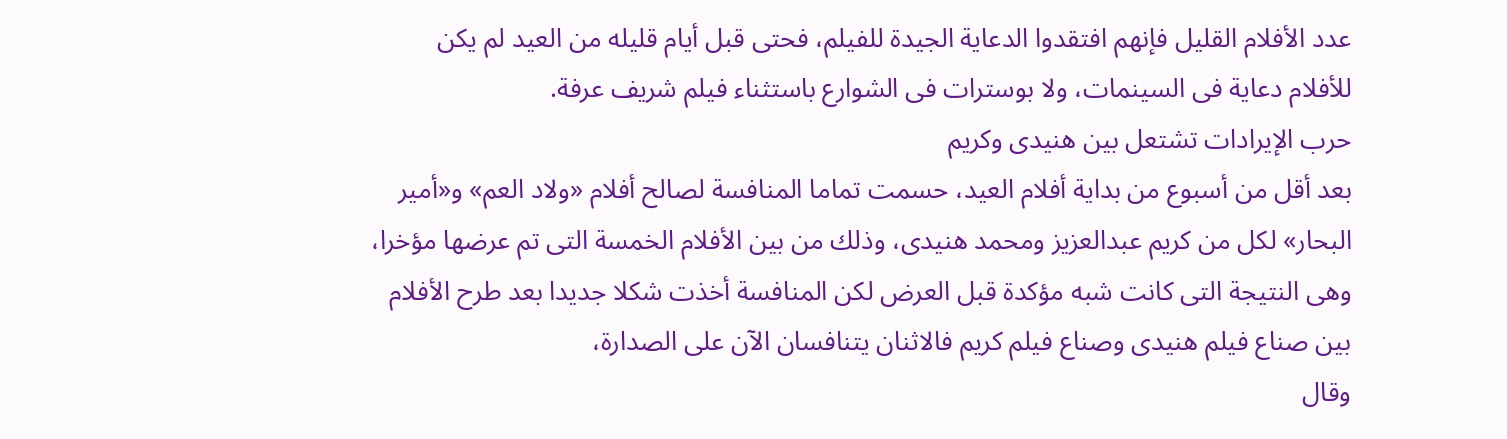عدد الأفلام القليل فإنهم افتقدوا الدعاية الجيدة للفيلم، فحتى قبل أيام قليله من العيد لم يكن للأفلام دعاية فى السينمات، ولا بوسترات فى الشوارع باستثناء فيلم شريف عرفة.
حرب الإيرادات تشتعل بين هنيدى وكريم
بعد أقل من أسبوع من بداية أفلام العيد، حسمت تماما المنافسة لصالح أفلام «ولاد العم» و«أمير البحار» لكل من كريم عبدالعزيز ومحمد هنيدى، وذلك من بين الأفلام الخمسة التى تم عرضها مؤخرا، وهى النتيجة التى كانت شبه مؤكدة قبل العرض لكن المنافسة أخذت شكلا جديدا بعد طرح الأفلام بين صناع فيلم هنيدى وصناع فيلم كريم فالاثنان يتنافسان الآن على الصدارة،
وقال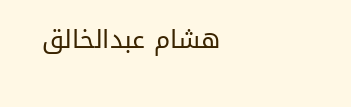هشام عبدالخالق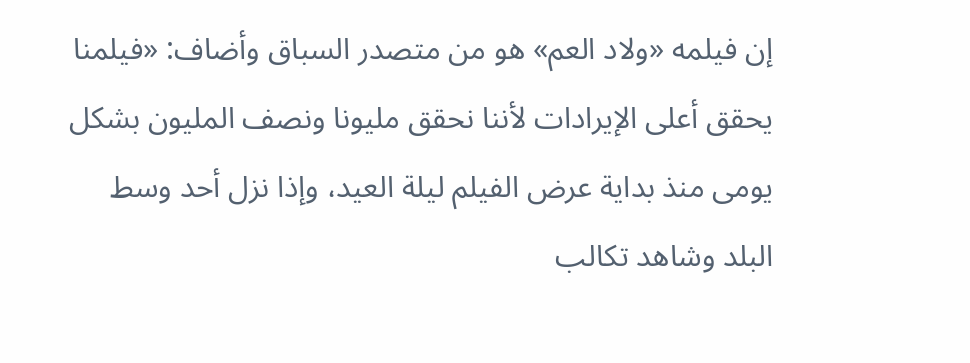إن فيلمه «ولاد العم» هو من متصدر السباق وأضاف: «فيلمنا يحقق أعلى الإيرادات لأننا نحقق مليونا ونصف المليون بشكل يومى منذ بداية عرض الفيلم ليلة العيد، وإذا نزل أحد وسط البلد وشاهد تكالب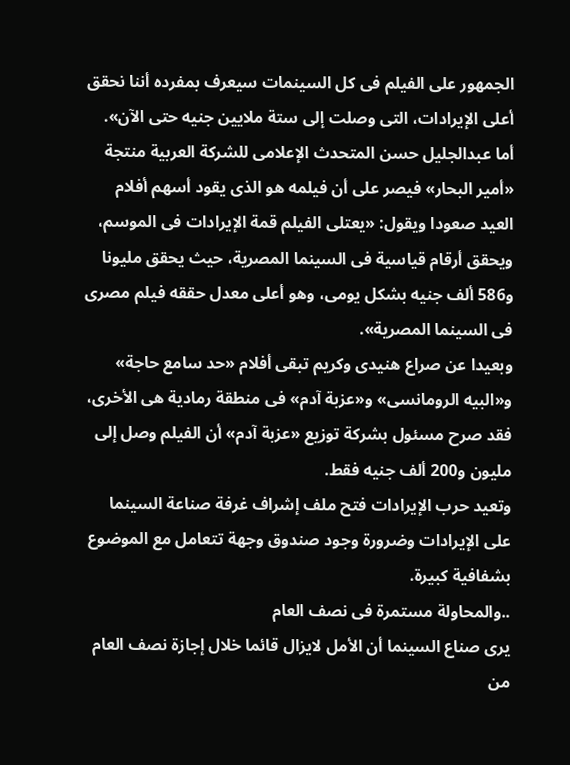الجمهور على الفيلم فى كل السينمات سيعرف بمفرده أننا نحقق أعلى الإيرادات، التى وصلت إلى ستة ملايين جنيه حتى الآن».
أما عبدالجليل حسن المتحدث الإعلامى للشركة العربية منتجة «أمير البحار» فيصر على أن فيلمه هو الذى يقود أسهم أفلام العيد صعودا ويقول: «يعتلى الفيلم قمة الإيرادات فى الموسم، ويحقق أرقام قياسية فى السينما المصرية، حيث يحقق مليونا و586 ألف جنيه بشكل يومى، وهو أعلى معدل حققه فيلم مصرى فى السينما المصرية».
وبعيدا عن صراع هنيدى وكريم تبقى أفلام «حد سامع حاجة» و«البيه الرومانسى» و«عزبة آدم» فى منطقة رمادية هى الأخرى، فقد صرح مسئول بشركة توزيع «عزبة آدم» أن الفيلم وصل إلى مليون و200 ألف جنيه فقط.
وتعيد حرب الإيرادات فتح ملف إشراف غرفة صناعة السينما على الإيرادات وضرورة وجود صندوق وجهة تتعامل مع الموضوع بشفافية كبيرة.
..والمحاولة مستمرة فى نصف العام
يرى صناع السينما أن الأمل لايزال قائما خلال إجازة نصف العام من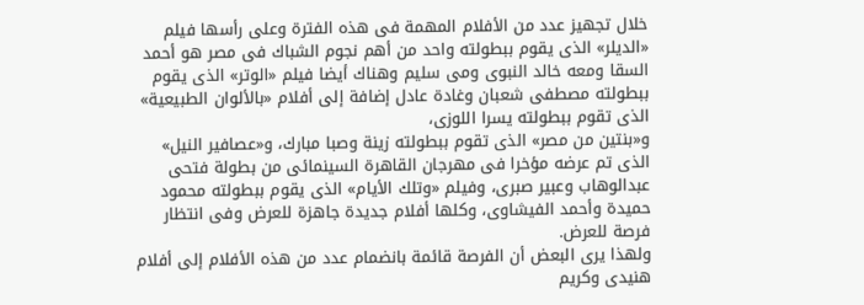خلال تجهيز عدد من الأفلام المهمة فى هذه الفترة وعلى رأسها فيلم «الديلر» الذى يقوم ببطولته واحد من أهم نجوم الشباك فى مصر هو أحمد السقا ومعه خالد النبوى ومى سليم وهناك أيضا فيلم «الوتر» الذى يقوم ببطولته مصطفى شعبان وغادة عادل إضافة إلى أفلام «بالألوان الطبيعية» الذى تقوم ببطولته يسرا اللوزى،
و«بنتين من مصر» الذى تقوم ببطولته زينة وصبا مبارك، و«عصافير النيل» الذى تم عرضه مؤخرا فى مهرجان القاهرة السينمائى من بطولة فتحى عبدالوهاب وعبير صبرى، وفيلم «وتلك الأيام» الذى يقوم ببطولته محمود حميدة وأحمد الفيشاوى، وكلها أفلام جديدة جاهزة للعرض وفى انتظار فرصة للعرض.
ولهذا يرى البعض أن الفرصة قائمة بانضمام عدد من هذه الأفلام إلى أفلام هنيدى وكريم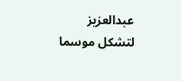عبدالعزيز لتشكل موسما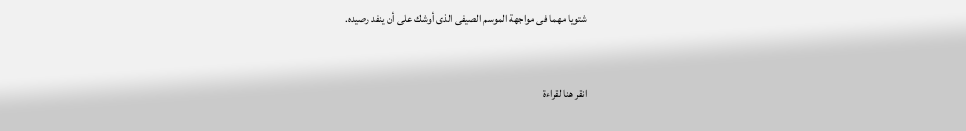شتويا مهما فى مواجهة الموسم الصيفى الذى أوشك على أن ينفد رصيده.


انقر هنا لقراءة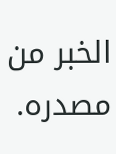الخبر من مصدره.